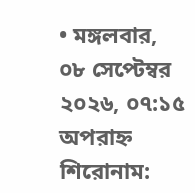• মঙ্গলবার, ০৮ সেপ্টেম্বর ২০২৬, ০৭:১৫ অপরাহ্ন
শিরোনাম: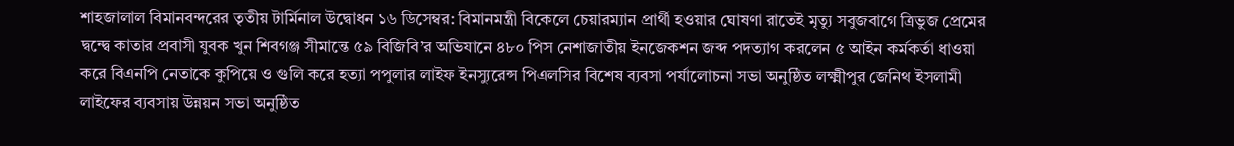শাহজালাল বিমানবন্দরের তৃতীয় টার্মিনাল উদ্বোধন ১৬ ডিসেম্বর: বিমানমন্ত্রী বিকেলে চেয়ারম্যান প্রার্থী হওয়ার ঘোষণা রাতেই মৃত্যু সবুজবাগে ত্রিভুজ প্রেমের দ্বন্দ্বে কাতার প্রবাসী যুবক খুন শিবগঞ্জ সীমান্তে ৫৯ বিজিবি’র অভিযানে ৪৮০ পিস নেশাজাতীয় ইনজেকশন জব্দ পদত্যাগ করলেন ৫ আইন কর্মকর্তা ধাওয়া করে বিএনপি নেতাকে কুপিয়ে ও গুলি করে হত্যা পপুলার লাইফ ইনস্যুরেন্স পিএলসির বিশেষ ব্যবসা পর্যালোচনা সভা অনুষ্ঠিত লক্ষ্মীপুর জেনিথ ইসলামী লাইফের ব্যবসায় উন্নয়ন সভা অনুষ্ঠিত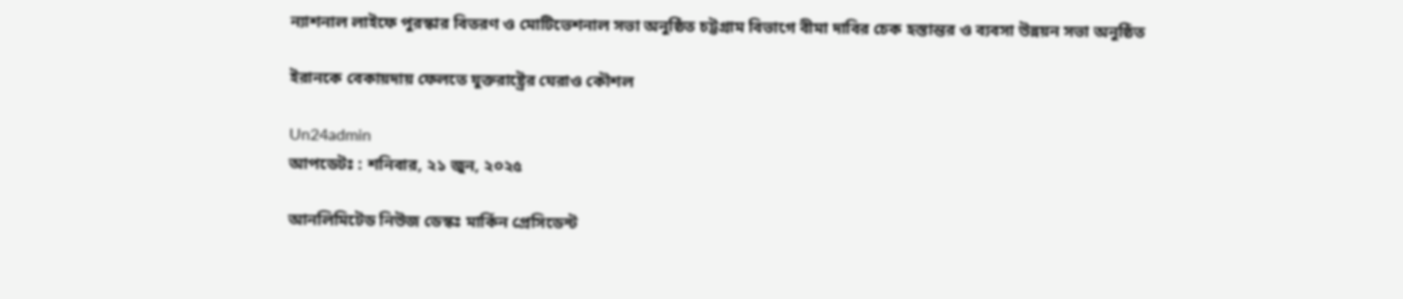ন্যাশনাল লাইফে পুরস্কার বিতরণ ও মোটিভেশনাল সভা অনুষ্ঠিত চট্টগ্রাম বিভাগে বীমা দাবির চেক হস্তান্তর ও ব্যবসা উন্নয়ন সভা অনুষ্ঠিত

ইরানকে বেকায়দায় ফেলতে যুক্তরাষ্ট্রের ঘেরাও কৌশল

Un24admin
আপডেটঃ : শনিবার, ২১ জুন, ২০২৫

আনলিমিটেড নিউজ ডেস্কঃ মার্কিন প্রেসিডেন্ট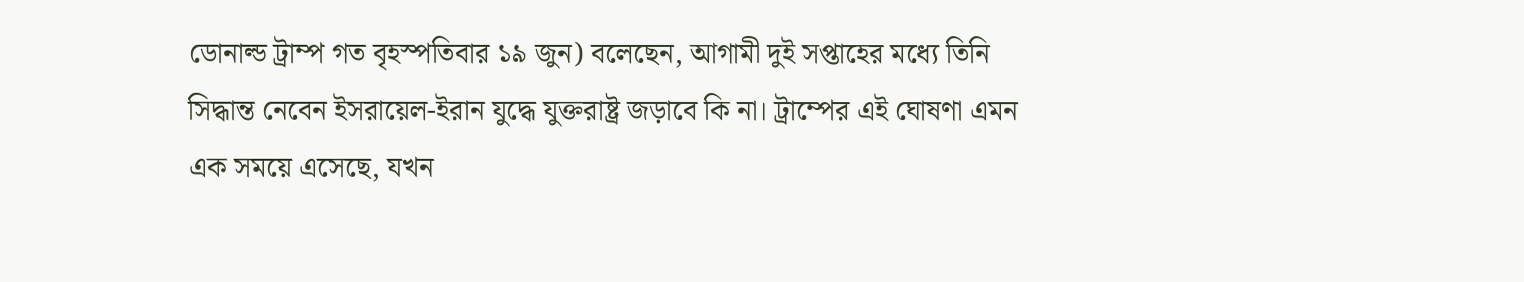ডোনাল্ড ট্রাম্প গত বৃহস্পতিবার ১৯ জুন) বলেছেন, আগামী দুই সপ্তাহের মধ্যে তিনি সিদ্ধান্ত নেবেন ইসরায়েল-ইরান যুদ্ধে যুক্তরাষ্ট্র জড়াবে কি না। ট্রাম্পের এই ঘোষণা এমন এক সময়ে এসেছে, যখন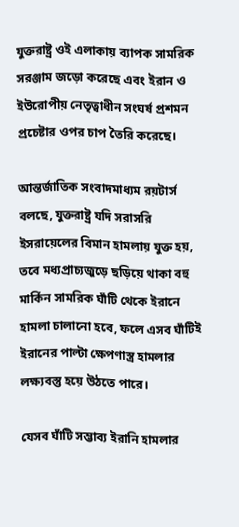যুক্তরাষ্ট্র ওই এলাকায় ব্যাপক সামরিক সরঞ্জাম জড়ো করেছে এবং ইরান ও ইউরোপীয় নেতৃত্বাধীন সংঘর্ষ প্রশমন প্রচেষ্টার ওপর চাপ তৈরি করেছে।

আন্তর্জাতিক সংবাদমাধ্যম রয়টার্স বলছে, যুক্তরাষ্ট্র যদি সরাসরি ইসরায়েলের বিমান হামলায় যুক্ত হয়, তবে মধ্যপ্রাচ্যজুড়ে ছড়িয়ে থাকা বহু মার্কিন সামরিক ঘাঁটি থেকে ইরানে হামলা চালানো হবে, ফলে এসব ঘাঁটিই ইরানের পাল্টা ক্ষেপণাস্ত্র হামলার লক্ষ্যবস্তু হয়ে উঠতে পারে।

যেসব ঘাঁটি সম্ভাব্য ইরানি হামলার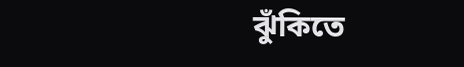ঝুঁকিতে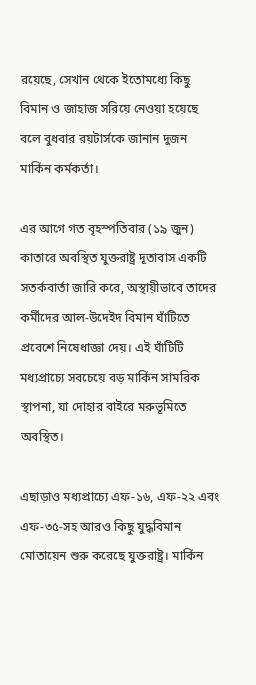রয়েছে, সেখান থেকে ইতোমধ্যে কিছু বিমান ও জাহাজ সরিয়ে নেওয়া হয়েছে বলে বুধবার রয়টার্সকে জানান দুজন মার্কিন কর্মকর্তা।

এর আগে গত বৃহস্পতিবার (১৯ জুন) কাতারে অবস্থিত যুক্তরাষ্ট্র দূতাবাস একটি সতর্কবার্তা জারি করে, অস্থায়ীভাবে তাদের কর্মীদের আল-উদেইদ বিমান ঘাঁটিতে প্রবেশে নিষেধাজ্ঞা দেয়। এই ঘাঁটিটি মধ্যপ্রাচ্যে সবচেয়ে বড় মার্কিন সামরিক স্থাপনা, যা দোহার বাইরে মরুভূমিতে অবস্থিত।

এছাড়াও মধ্যপ্রাচ্যে এফ-১৬, এফ-২২ এবং এফ-৩৫-সহ আরও কিছু যুদ্ধবিমান মোতায়েন শুরু করেছে যুক্তরাষ্ট্র। মার্কিন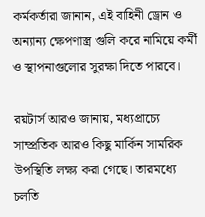কর্মকর্তারা জানান, এই বাহিনী ড্রোন ও অন্যান্য ক্ষেপণাস্ত্র গুলি করে নামিয়ে কর্মী ও স্থাপনাগুলোর সুরক্ষা দিতে পারবে।

রয়টার্স আরও জানায়, মধ্যপ্রাচ্যে সাম্প্রতিক আরও কিছু মার্কিন সামরিক উপস্থিতি লক্ষ্য করা গেছে। তারমধ্যে চলতি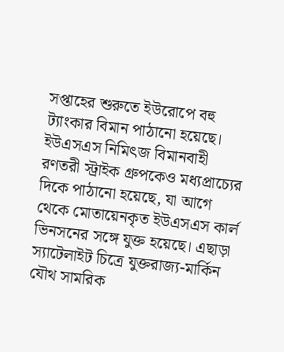সপ্তাহের শুরুতে ইউরোপে বহু ট্যাংকার বিমান পাঠানো হয়েছে। ইউএসএস নিমিৎজ বিমানবাহী রণতরী স্ট্রাইক গ্রুপকেও মধ্যপ্রাচ্যের দিকে পাঠানো হয়েছে, যা আগে থেকে মোতায়েনকৃত ইউএসএস কার্ল ভিনসনের সঙ্গে যুক্ত হয়েছে। এছাড়া স্যাটেলাইট চিত্রে যুক্তরাজ্য-মার্কিন যৌথ সামরিক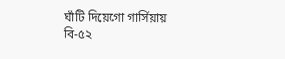ঘাঁটি দিয়েগো গার্সিয়ায় বি-৫২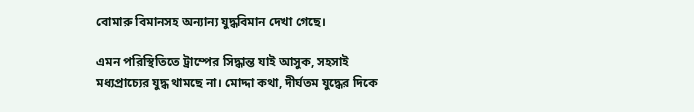বোমারু বিমানসহ অন্যান্য যুদ্ধবিমান দেখা গেছে।

এমন পরিস্থিতিতে ট্রাম্পের সিদ্ধান্ত যাই আসুক, সহসাই মধ্যপ্রাচ্যের যুদ্ধ থামছে না। মোদ্দা কথা, দীর্ঘতম যুদ্ধের দিকে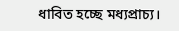ধাবিত হচ্ছে মধ্যপ্রাচ্য।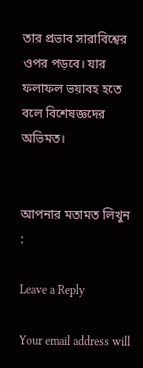তার প্রভাব সারাবিশ্বের ওপর পড়বে। যার ফলাফল ভয়াবহ হতে বলে বিশেষজ্ঞদের অভিমত।


আপনার মতামত লিখুন :

Leave a Reply

Your email address will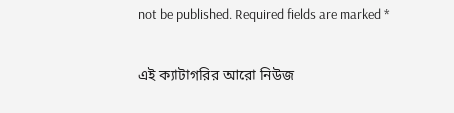not be published. Required fields are marked *

এই ক্যাটাগরির আরো নিউজ